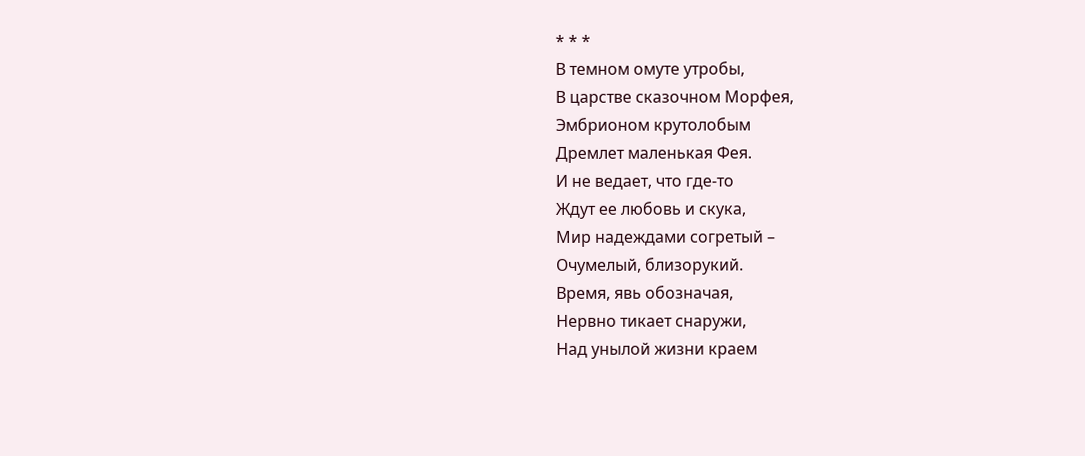* * *
В темном омуте утробы,
В царстве сказочном Морфея,
Эмбрионом крутолобым
Дремлет маленькая Фея.
И не ведает, что где-то
Ждут ее любовь и скука,
Мир надеждами согретый –
Очумелый, близорукий.
Время, явь обозначая,
Нервно тикает снаружи,
Над унылой жизни краем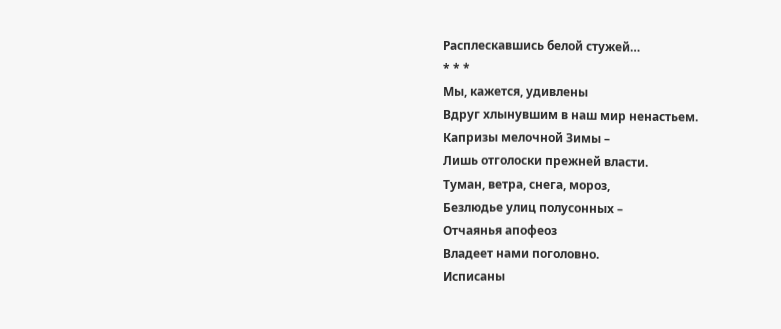Расплескавшись белой стужей…
* * *
Мы, кажется, удивлены
Вдруг хлынувшим в наш мир ненастьем.
Капризы мелочной Зимы –
Лишь отголоски прежней власти.
Туман, ветра, снега, мороз,
Безлюдье улиц полусонных –
Отчаянья апофеоз
Владеет нами поголовно.
Исписаны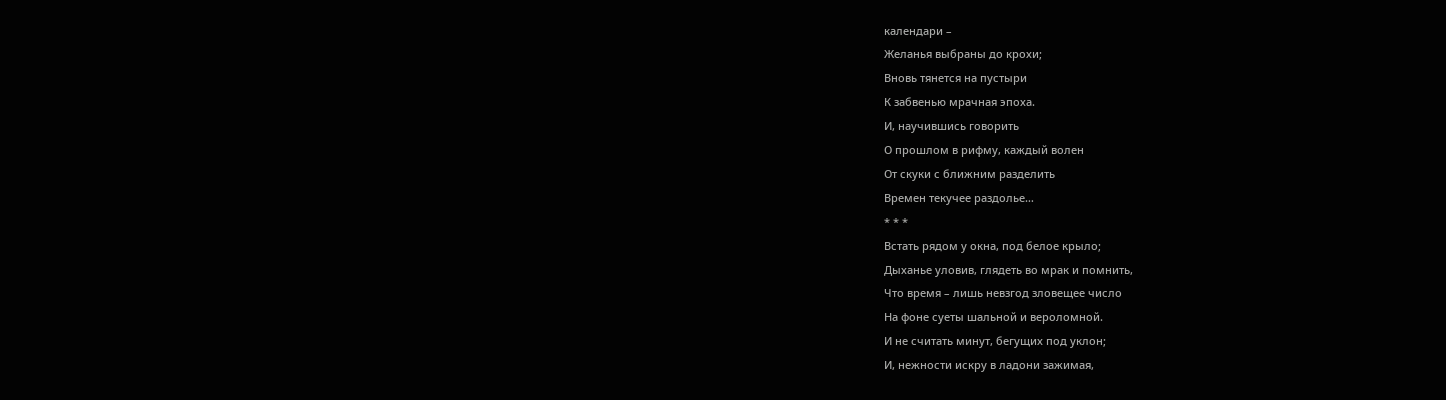календари –
Желанья выбраны до крохи;
Вновь тянется на пустыри
К забвенью мрачная эпоха.
И, научившись говорить
О прошлом в рифму, каждый волен
От скуки с ближним разделить
Времен текучее раздолье…
* * *
Встать рядом у окна, под белое крыло;
Дыханье уловив, глядеть во мрак и помнить,
Что время – лишь невзгод зловещее число
На фоне суеты шальной и вероломной.
И не считать минут, бегущих под уклон;
И, нежности искру в ладони зажимая,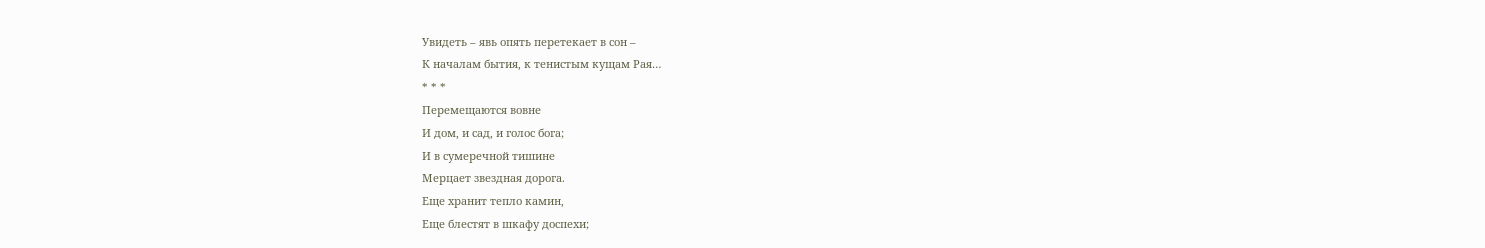Увидеть – явь опять перетекает в сон –
К началам бытия, к тенистым кущам Рая…
* * *
Перемещаются вовне
И дом, и сад, и голос бога;
И в сумеречной тишине
Мерцает звездная дорога.
Еще хранит тепло камин,
Еще блестят в шкафу доспехи;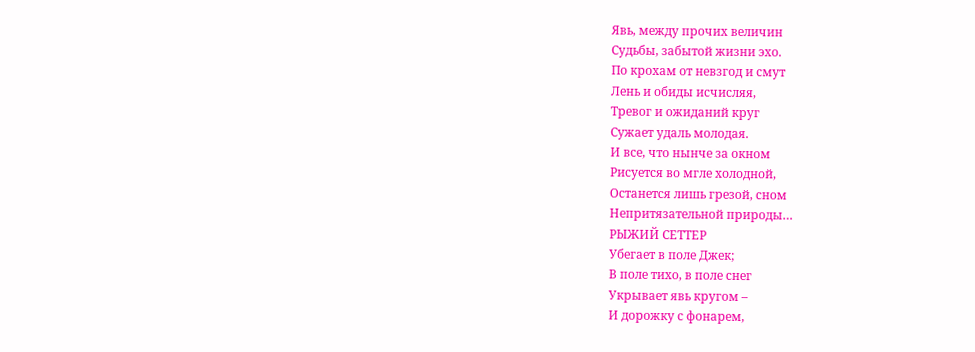Явь, между прочих величин
Судьбы, забытой жизни эхо.
По крохам от невзгод и смут
Лень и обиды исчисляя,
Тревог и ожиданий круг
Сужает удаль молодая.
И все, что нынче за окном
Рисуется во мгле холодной,
Останется лишь грезой, сном
Непритязательной природы…
РЫЖИЙ СЕТТЕР
Убегает в поле Джек;
В поле тихо, в поле снег
Укрывает явь кругом –
И дорожку с фонарем,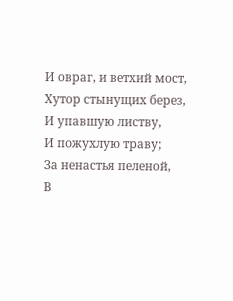И овраг, и ветхий мост,
Хутор стынущих берез,
И упавшую листву,
И пожухлую траву;
За ненастья пеленой,
В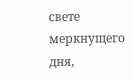свете меркнущего дня,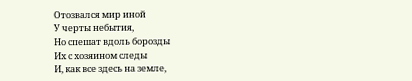Отозвался мир иной
У черты небытия,
Но спешат вдоль борозды
Их с хозяином следы
И, как все здесь на земле,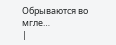Обрываются во мгле…
|